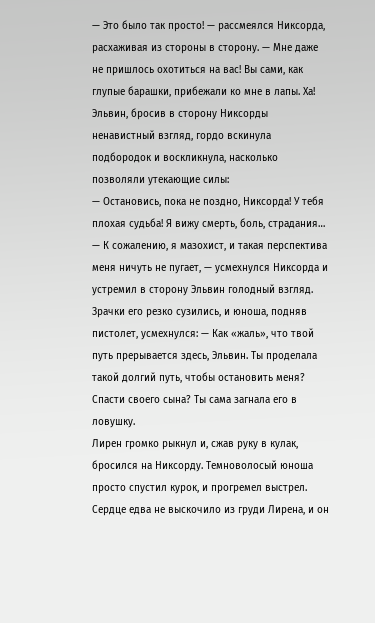— Это было так просто! — рассмеялся Никсорда, расхаживая из стороны в сторону. — Мне даже не пришлось охотиться на вас! Вы сами, как глупые барашки, прибежали ко мне в лапы. Ха!
Эльвин, бросив в сторону Никсорды ненавистный взгляд, гордо вскинула подбородок и воскликнула, насколько позволяли утекающие силы:
— Остановись, пока не поздно, Никсорда! У тебя плохая судьба! Я вижу смерть, боль, страдания…
— К сожалению, я мазохист, и такая перспектива меня ничуть не пугает, — усмехнулся Никсорда и устремил в сторону Эльвин голодный взгляд. Зрачки его резко сузились, и юноша, подняв пистолет, усмехнулся: — Как «жаль», что твой путь прерывается здесь, Эльвин. Ты проделала такой долгий путь, чтобы остановить меня? Спасти своего сына? Ты сама загнала его в ловушку.
Лирен громко рыкнул и, сжав руку в кулак, бросился на Никсорду. Темноволосый юноша просто спустил курок, и прогремел выстрел. Сердце едва не выскочило из груди Лирена, и он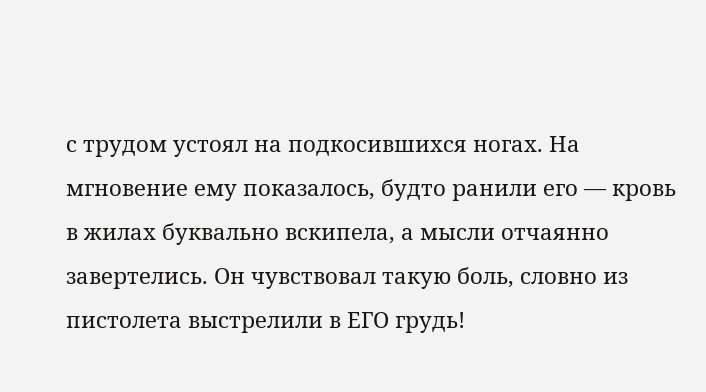с трудом устоял на подкосившихся ногах. На мгновение ему показалось, будто ранили его — кровь в жилах буквально вскипела, а мысли отчаянно завертелись. Он чувствовал такую боль, словно из пистолета выстрелили в ЕГО грудь!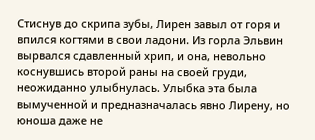Стиснув до скрипа зубы, Лирен завыл от горя и впился когтями в свои ладони. Из горла Эльвин вырвался сдавленный хрип, и она, невольно коснувшись второй раны на своей груди, неожиданно улыбнулась. Улыбка эта была вымученной и предназначалась явно Лирену, но юноша даже не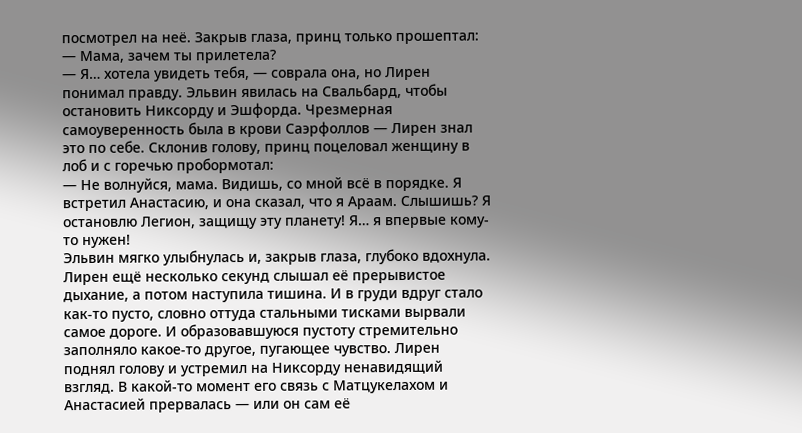посмотрел на неё. Закрыв глаза, принц только прошептал:
— Мама, зачем ты прилетела?
— Я… хотела увидеть тебя, — соврала она, но Лирен понимал правду. Эльвин явилась на Свальбард, чтобы остановить Никсорду и Эшфорда. Чрезмерная самоуверенность была в крови Саэрфоллов — Лирен знал это по себе. Склонив голову, принц поцеловал женщину в лоб и с горечью пробормотал:
— Не волнуйся, мама. Видишь, со мной всё в порядке. Я встретил Анастасию, и она сказал, что я Араам. Слышишь? Я остановлю Легион, защищу эту планету! Я… я впервые кому-то нужен!
Эльвин мягко улыбнулась и, закрыв глаза, глубоко вдохнула. Лирен ещё несколько секунд слышал её прерывистое дыхание, а потом наступила тишина. И в груди вдруг стало как-то пусто, словно оттуда стальными тисками вырвали самое дороге. И образовавшуюся пустоту стремительно заполняло какое-то другое, пугающее чувство. Лирен поднял голову и устремил на Никсорду ненавидящий взгляд. В какой-то момент его связь с Матцукелахом и Анастасией прервалась — или он сам её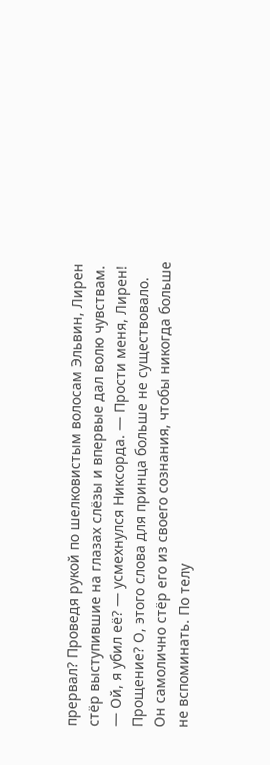прервал? Проведя рукой по шелковистым волосам Эльвин, Лирен стёр выступившие на глазах слёзы и впервые дал волю чувствам.
— Ой, я убил её? — усмехнулся Никсорда. — Прости меня, Лирен!
Прощение? О, этого слова для принца больше не существовало. Он самолично стёр его из своего сознания, чтобы никогда больше не вспоминать. По телу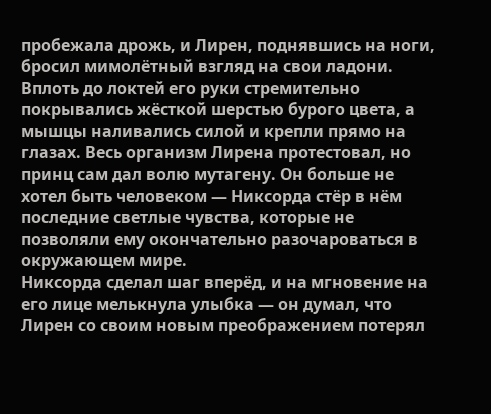пробежала дрожь, и Лирен, поднявшись на ноги, бросил мимолётный взгляд на свои ладони. Вплоть до локтей его руки стремительно покрывались жёсткой шерстью бурого цвета, а мышцы наливались силой и крепли прямо на глазах. Весь организм Лирена протестовал, но принц сам дал волю мутагену. Он больше не хотел быть человеком — Никсорда стёр в нём последние светлые чувства, которые не позволяли ему окончательно разочароваться в окружающем мире.
Никсорда сделал шаг вперёд, и на мгновение на его лице мелькнула улыбка — он думал, что Лирен со своим новым преображением потерял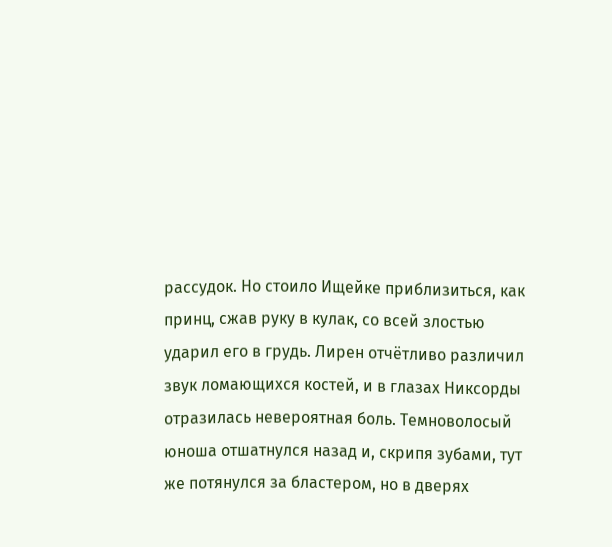рассудок. Но стоило Ищейке приблизиться, как принц, сжав руку в кулак, со всей злостью ударил его в грудь. Лирен отчётливо различил звук ломающихся костей, и в глазах Никсорды отразилась невероятная боль. Темноволосый юноша отшатнулся назад и, скрипя зубами, тут же потянулся за бластером, но в дверях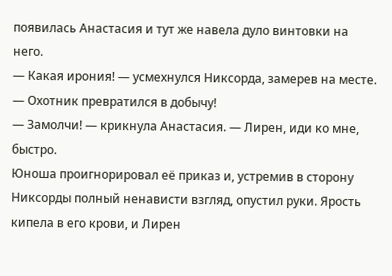появилась Анастасия и тут же навела дуло винтовки на него.
— Какая ирония! — усмехнулся Никсорда, замерев на месте. — Охотник превратился в добычу!
— Замолчи! — крикнула Анастасия. — Лирен, иди ко мне, быстро.
Юноша проигнорировал её приказ и, устремив в сторону Никсорды полный ненависти взгляд, опустил руки. Ярость кипела в его крови, и Лирен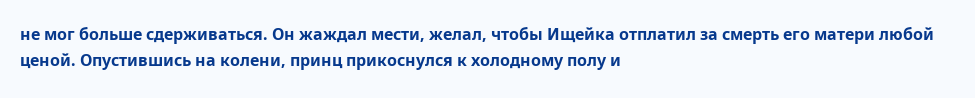не мог больше сдерживаться. Он жаждал мести, желал, чтобы Ищейка отплатил за смерть его матери любой ценой. Опустившись на колени, принц прикоснулся к холодному полу и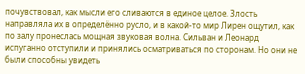почувствовал, как мысли его сливаются в единое целое. Злость направляла их в определённо русло, и в какой-то мир Лирен ощутил, как по залу пронеслась мощная звуковая волна. Сильван и Леонард испуганно отступили и принялись осматриваться по сторонам. Но они не были способны увидеть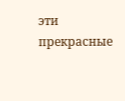эти прекрасные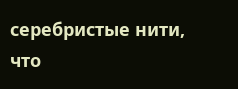серебристые нити, что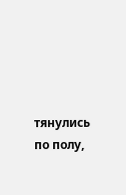тянулись по полу,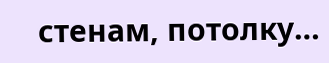стенам, потолку…